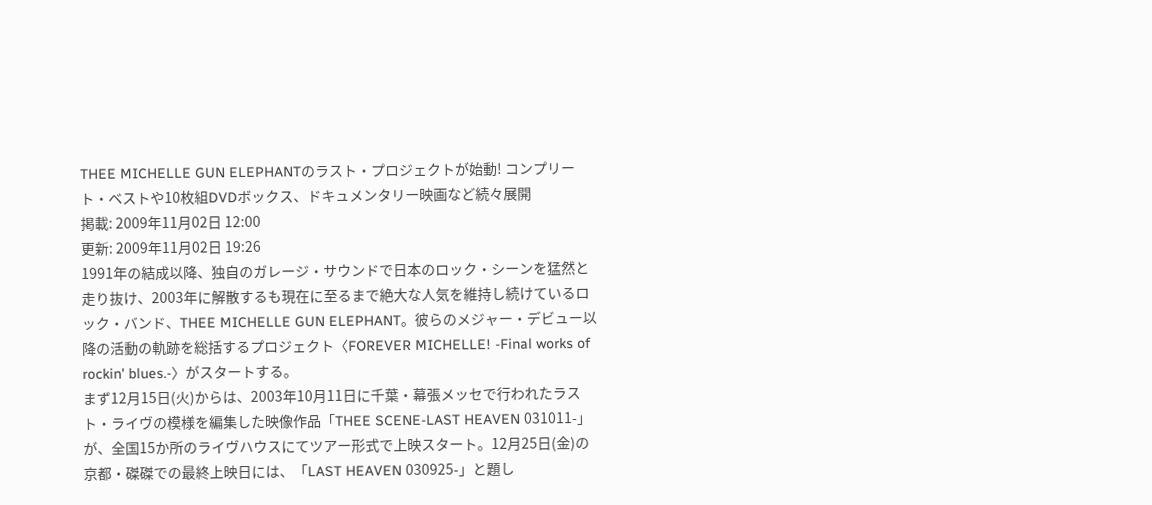THEE MICHELLE GUN ELEPHANTのラスト・プロジェクトが始動! コンプリート・ベストや10枚組DVDボックス、ドキュメンタリー映画など続々展開
掲載: 2009年11月02日 12:00
更新: 2009年11月02日 19:26
1991年の結成以降、独自のガレージ・サウンドで日本のロック・シーンを猛然と走り抜け、2003年に解散するも現在に至るまで絶大な人気を維持し続けているロック・バンド、THEE MICHELLE GUN ELEPHANT。彼らのメジャー・デビュー以降の活動の軌跡を総括するプロジェクト〈FOREVER MICHELLE! -Final works of rockin' blues.-〉がスタートする。
まず12月15日(火)からは、2003年10月11日に千葉・幕張メッセで行われたラスト・ライヴの模様を編集した映像作品「THEE SCENE-LAST HEAVEN 031011-」が、全国15か所のライヴハウスにてツアー形式で上映スタート。12月25日(金)の京都・磔磔での最終上映日には、「LAST HEAVEN 030925-」と題し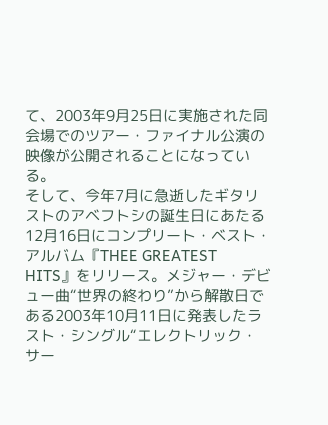て、2003年9月25日に実施された同会場でのツアー・ファイナル公演の映像が公開されることになっている。
そして、今年7月に急逝したギタリストのアベフトシの誕生日にあたる12月16日にコンプリート・ベスト・アルバム『THEE GREATEST HITS』をリリース。メジャー・デビュー曲“世界の終わり”から解散日である2003年10月11日に発表したラスト・シングル“エレクトリック・サー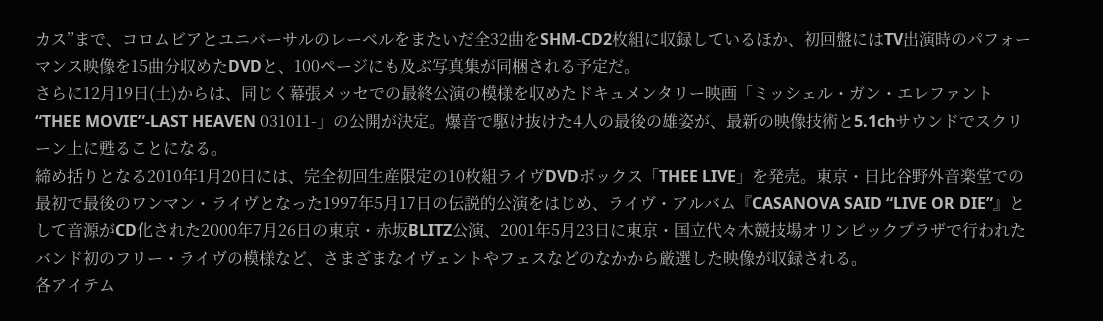カス”まで、コロムビアとユニバーサルのレーベルをまたいだ全32曲をSHM-CD2枚組に収録しているほか、初回盤にはTV出演時のパフォーマンス映像を15曲分収めたDVDと、100ページにも及ぶ写真集が同梱される予定だ。
さらに12月19日(土)からは、同じく幕張メッセでの最終公演の模様を収めたドキュメンタリー映画「ミッシェル・ガン・エレファント“THEE MOVIE”-LAST HEAVEN 031011-」の公開が決定。爆音で駆け抜けた4人の最後の雄姿が、最新の映像技術と5.1chサウンドでスクリーン上に甦ることになる。
締め括りとなる2010年1月20日には、完全初回生産限定の10枚組ライヴDVDボックス「THEE LIVE」を発売。東京・日比谷野外音楽堂での最初で最後のワンマン・ライヴとなった1997年5月17日の伝説的公演をはじめ、ライヴ・アルバム『CASANOVA SAID “LIVE OR DIE”』として音源がCD化された2000年7月26日の東京・赤坂BLITZ公演、2001年5月23日に東京・国立代々木競技場オリンピックプラザで行われたバンド初のフリー・ライヴの模様など、さまざまなイヴェントやフェスなどのなかから厳選した映像が収録される。
各アイテム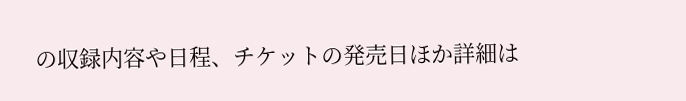の収録内容や日程、チケットの発売日ほか詳細は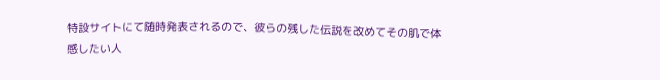特設サイトにて随時発表されるので、彼らの残した伝説を改めてその肌で体感したい人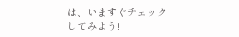は、いますぐチェックしてみよう!